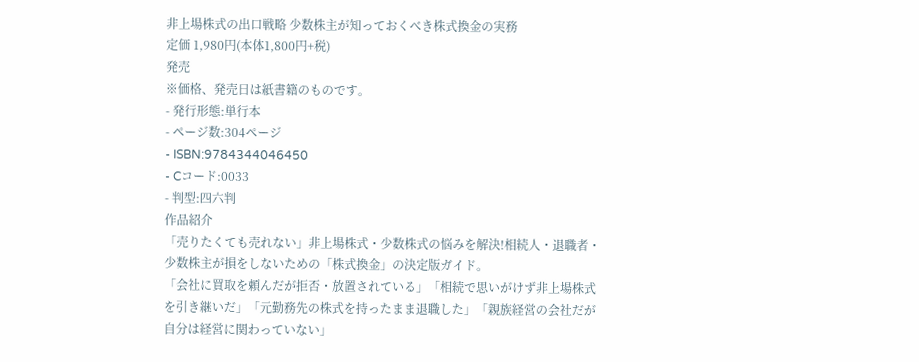非上場株式の出口戦略 少数株主が知っておくべき株式換金の実務
定価 1,980円(本体1,800円+税)
発売
※価格、発売日は紙書籍のものです。
- 発行形態:単行本
- ページ数:304ページ
- ISBN:9784344046450
- Cコード:0033
- 判型:四六判
作品紹介
「売りたくても売れない」非上場株式・少数株式の悩みを解決!相続人・退職者・少数株主が損をしないための「株式換金」の決定版ガイド。
「会社に買取を頼んだが拒否・放置されている」「相続で思いがけず非上場株式を引き継いだ」「元勤務先の株式を持ったまま退職した」「親族経営の会社だが自分は経営に関わっていない」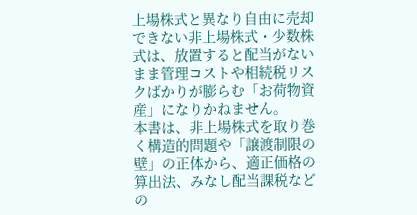上場株式と異なり自由に売却できない非上場株式・少数株式は、放置すると配当がないまま管理コストや相続税リスクばかりが膨らむ「お荷物資産」になりかねません。
本書は、非上場株式を取り巻く構造的問題や「譲渡制限の壁」の正体から、適正価格の算出法、みなし配当課税などの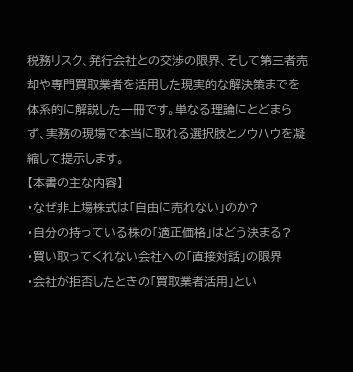税務リスク、発行会社との交渉の限界、そして第三者売却や専門買取業者を活用した現実的な解決策までを体系的に解説した一冊です。単なる理論にとどまらず、実務の現場で本当に取れる選択肢とノウハウを凝縮して提示します。
【本書の主な内容】
・なぜ非上場株式は「自由に売れない」のか?
・自分の持っている株の「適正価格」はどう決まる?
・買い取ってくれない会社への「直接対話」の限界
・会社が拒否したときの「買取業者活用」とい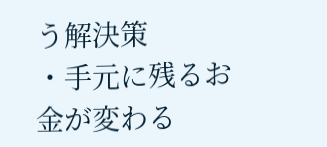う解決策
・手元に残るお金が変わる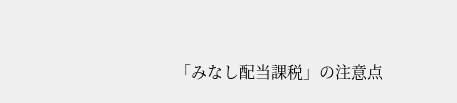「みなし配当課税」の注意点